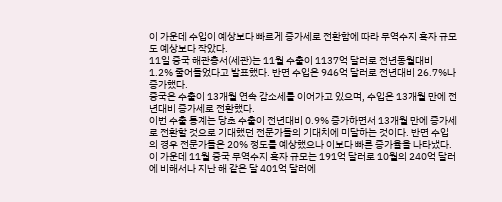이 가운데 수입이 예상보다 빠르게 증가세로 전환함에 따라 무역수지 흑자 규모도 예상보다 작았다.
11일 중국 해관총서(세관)는 11월 수출이 1137억 달러로 전년동월대비 1.2% 줄어들었다고 발표했다. 반면 수입은 946억 달러로 전년대비 26.7%나 증가했다.
중국은 수출이 13개월 연속 감소세를 이어가고 있으며, 수입은 13개월 만에 전년대비 증가세로 전환했다.
이번 수출 통계는 당초 수출이 전년대비 0.9% 증가하면서 13개월 만에 증가세로 전환할 것으로 기대했던 전문가들의 기대치에 미달하는 것이다. 반면 수입의 경우 전문가들은 20% 정도를 예상했으나 이보다 빠른 증가율을 나타냈다.
이 가운데 11월 중국 무역수지 흑자 규모는 191억 달러로 10월의 240억 달러에 비해서나 지난 해 같은 달 401억 달러에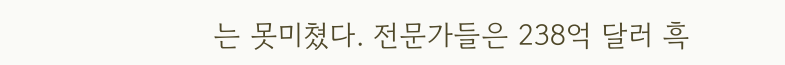는 못미쳤다. 전문가들은 238억 달러 흑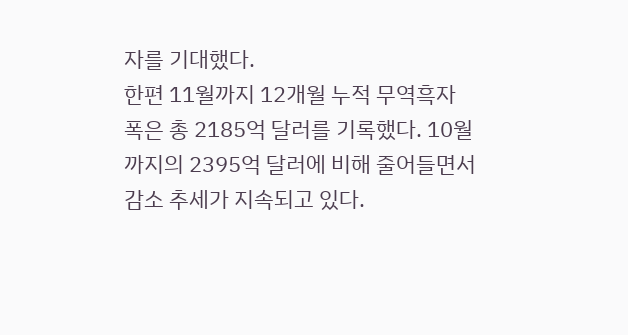자를 기대했다.
한편 11월까지 12개월 누적 무역흑자 폭은 총 2185억 달러를 기록했다. 10월까지의 2395억 달러에 비해 줄어들면서 감소 추세가 지속되고 있다.